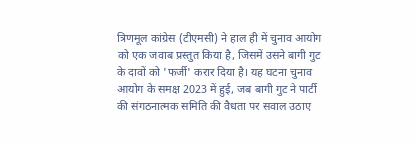त्रिणमूल कांग्रेस (टीएमसी) ने हाल ही में चुनाव आयोग को एक जवाब प्रस्तुत किया है, जिसमें उसने बागी गुट के दावों को 'फर्जी' करार दिया है। यह घटना चुनाव आयोग के समक्ष 2023 में हुई, जब बागी गुट ने पार्टी की संगठनात्मक समिति की वैधता पर सवाल उठाए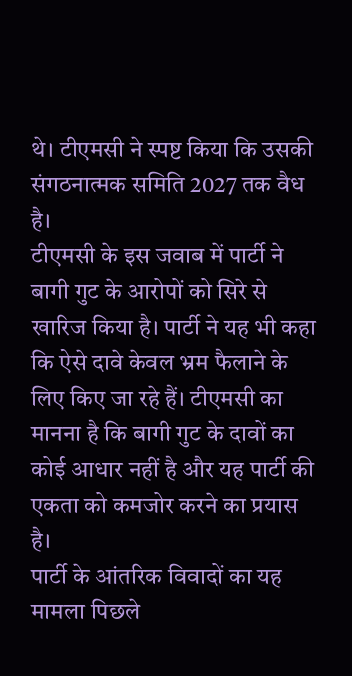थे। टीएमसी ने स्पष्ट किया कि उसकी संगठनात्मक समिति 2027 तक वैध है।
टीएमसी के इस जवाब में पार्टी ने बागी गुट के आरोपों को सिरे से खारिज किया है। पार्टी ने यह भी कहा कि ऐसे दावे केवल भ्रम फैलाने के लिए किए जा रहे हैं। टीएमसी का मानना है कि बागी गुट के दावों का कोई आधार नहीं है और यह पार्टी की एकता को कमजोर करने का प्रयास है।
पार्टी के आंतरिक विवादों का यह मामला पिछले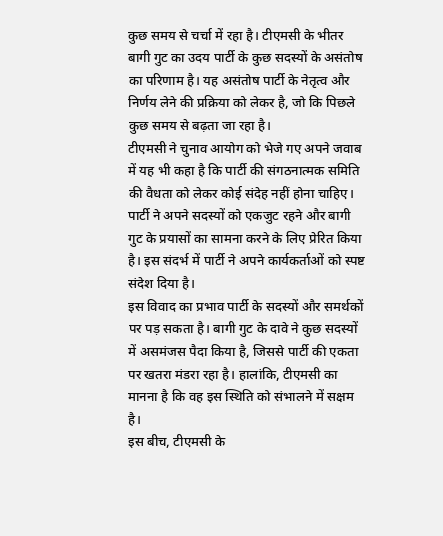कुछ समय से चर्चा में रहा है। टीएमसी के भीतर बागी गुट का उदय पार्टी के कुछ सदस्यों के असंतोष का परिणाम है। यह असंतोष पार्टी के नेतृत्व और निर्णय लेने की प्रक्रिया को लेकर है, जो कि पिछले कुछ समय से बढ़ता जा रहा है।
टीएमसी ने चुनाव आयोग को भेजे गए अपने जवाब में यह भी कहा है कि पार्टी की संगठनात्मक समिति की वैधता को लेकर कोई संदेह नहीं होना चाहिए। पार्टी ने अपने सदस्यों को एकजुट रहने और बागी गुट के प्रयासों का सामना करने के लिए प्रेरित किया है। इस संदर्भ में पार्टी ने अपने कार्यकर्ताओं को स्पष्ट संदेश दिया है।
इस विवाद का प्रभाव पार्टी के सदस्यों और समर्थकों पर पड़ सकता है। बागी गुट के दावे ने कुछ सदस्यों में असमंजस पैदा किया है, जिससे पार्टी की एकता पर खतरा मंडरा रहा है। हालांकि, टीएमसी का मानना है कि वह इस स्थिति को संभालने में सक्षम है।
इस बीच, टीएमसी के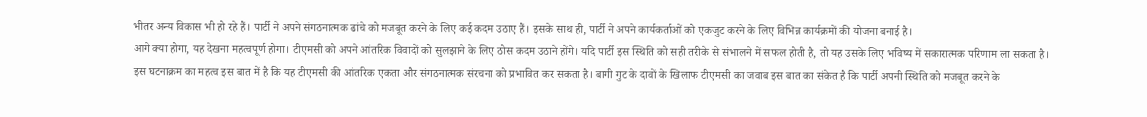भीतर अन्य विकास भी हो रहे हैं। पार्टी ने अपने संगठनात्मक ढांचे को मजबूत करने के लिए कई कदम उठाए हैं। इसके साथ ही, पार्टी ने अपने कार्यकर्ताओं को एकजुट करने के लिए विभिन्न कार्यक्रमों की योजना बनाई है।
आगे क्या होगा, यह देखना महत्वपूर्ण होगा। टीएमसी को अपने आंतरिक विवादों को सुलझाने के लिए ठोस कदम उठाने होंगे। यदि पार्टी इस स्थिति को सही तरीके से संभालने में सफल होती है, तो यह उसके लिए भविष्य में सकारात्मक परिणाम ला सकता है।
इस घटनाक्रम का महत्व इस बात में है कि यह टीएमसी की आंतरिक एकता और संगठनात्मक संरचना को प्रभावित कर सकता है। बागी गुट के दावों के खिलाफ टीएमसी का जवाब इस बात का संकेत है कि पार्टी अपनी स्थिति को मजबूत करने के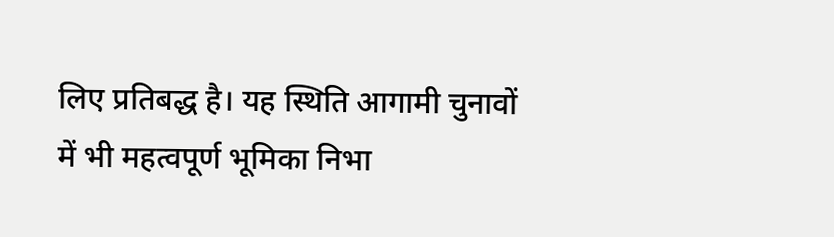लिए प्रतिबद्ध है। यह स्थिति आगामी चुनावों में भी महत्वपूर्ण भूमिका निभा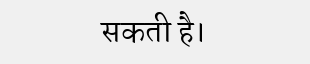सकती है।